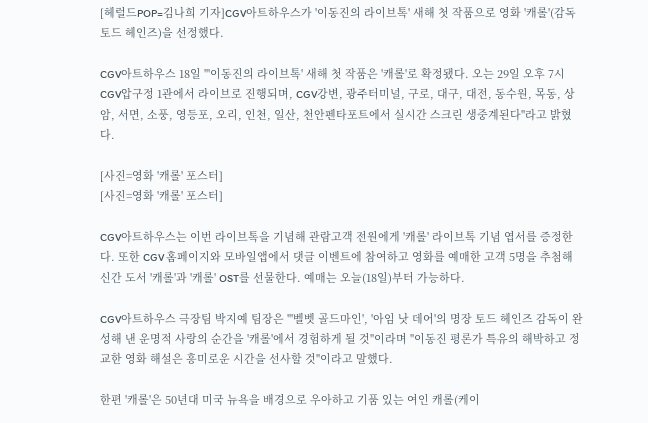[헤럴드POP=김나희 기자]CGV아트하우스가 '이동진의 라이브톡' 새해 첫 작품으로 영화 '캐롤'(감독 토드 헤인즈)을 선정했다.

CGV아트하우스 18일 "'이동진의 라이브톡' 새해 첫 작품은 '캐롤'로 확정됐다. 오는 29일 오후 7시 CGV압구정 1관에서 라이브로 진행되며, CGV강변, 광주터미널, 구로, 대구, 대전, 동수원, 목동, 상암, 서면, 소풍, 영등포, 오리, 인천, 일산, 천안펜타포트에서 실시간 스크린 생중계된다"라고 밝혔다.

[사진=영화 '캐롤' 포스터]
[사진=영화 '캐롤' 포스터]

CGV아트하우스는 이번 라이브톡을 기념해 관람고객 전원에게 '캐롤' 라이브톡 기념 엽서를 증정한다. 또한 CGV 홈페이지와 모바일앱에서 댓글 이벤트에 참여하고 영화를 예매한 고객 5명을 추첨해 신간 도서 '캐롤'과 '캐롤' OST를 선물한다. 예매는 오늘(18일)부터 가능하다.

CGV아트하우스 극장팀 박지예 팀장은 "'벨벳 골드마인', '아임 낫 데어'의 명장 토드 헤인즈 감독이 완성해 낸 운명적 사랑의 순간을 '캐롤'에서 경험하게 될 것"이라며 "이동진 평론가 특유의 해박하고 정교한 영화 해설은 흥미로운 시간을 선사할 것"이라고 말했다.

한편 '캐롤'은 50년대 미국 뉴욕을 배경으로 우아하고 기품 있는 여인 캐롤(케이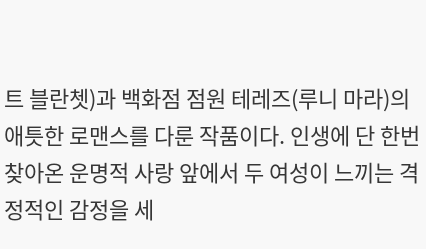트 블란쳇)과 백화점 점원 테레즈(루니 마라)의 애틋한 로맨스를 다룬 작품이다. 인생에 단 한번 찾아온 운명적 사랑 앞에서 두 여성이 느끼는 격정적인 감정을 세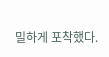밀하게 포착했다.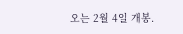오는 2월 4일 개봉.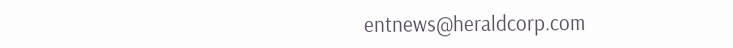entnews@heraldcorp.com